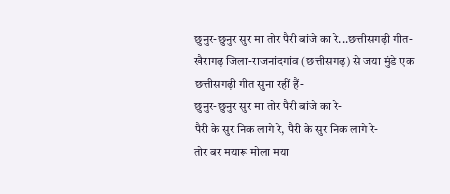छुनुर-छुनुर सुर मा तोर पैरी बांजे का रे...छत्तीसगढ़ी गीत-
खैरागढ़ जिला-राजनांदगांव (छत्तीसगढ़) से जया मुंडे एक छत्तीसगढ़ी गीत सुना रहीं हैं-
छुनुर-छुनुर सुर मा तोर पैरी बांजे का रे-
पैरी के सुर निक लागे रे, पैरी के सुर निक लागे रे-
तोर बर मयारू मोला मया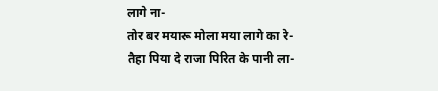लागे ना-
तोर बर मयारू मोला मया लागे का रे-
तैहा पिया दे राजा पिरित के पानी ला-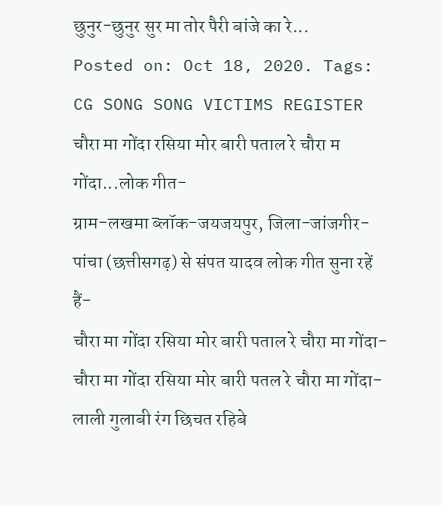छुनुर-छुनुर सुर मा तोर पैरी बांजे का रे...
Posted on: Oct 18, 2020. Tags: CG SONG SONG VICTIMS REGISTER
चौरा मा गोंदा रसिया मोर बारी पताल रे चौरा म गोंदा...लोक गीत-
ग्राम-लखमा ब्लॉक-जयजयपुर, जिला-जांजगीर-पांचा (छत्तीसगढ़) से संपत यादव लोक गीत सुना रहें हैं-
चौरा मा गोंदा रसिया मोर बारी पताल रे चौरा मा गोंदा-
चौरा मा गोंदा रसिया मोर बारी पतल रे चौरा मा गोंदा-
लाली गुलाबी रंग छिचत रहिबे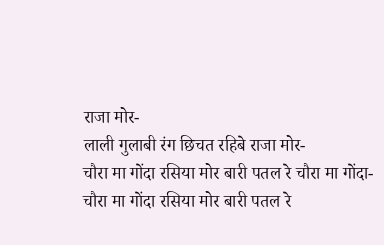राजा मोर-
लाली गुलाबी रंग छिचत रहिबे राजा मोर-
चौरा मा गोंदा रसिया मोर बारी पतल रे चौरा मा गोंदा-
चौरा मा गोंदा रसिया मोर बारी पतल रे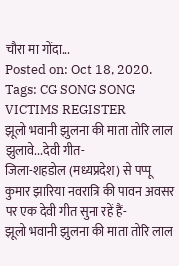चौरा मा गोंदा...
Posted on: Oct 18, 2020. Tags: CG SONG SONG VICTIMS REGISTER
झूलो भवानी झुलना की माता तोरि लाल झुलावे...देवी गीत-
जिला-शहडोल (मध्यप्रदेश) से पप्पू कुमार झारिया नवरात्रि की पावन अवसर पर एक देवी गीत सुना रहें हैं-
झूलो भवानी झुलना की माता तोरि लाल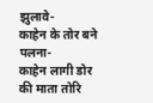झुलावे-
काहेन के तोर बने पलना-
काहेन लागी डोर की माता तोरि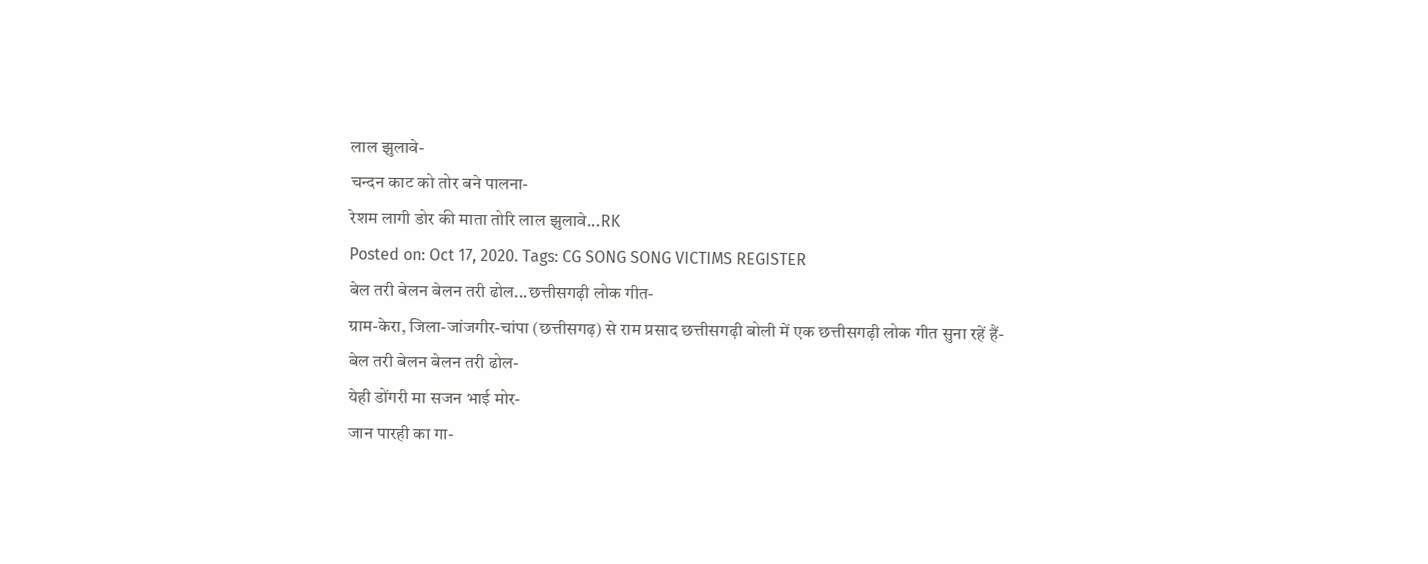लाल झुलावे-
चन्दन काट को तोर बने पालना-
रेशम लागी डोर की माता तोरि लाल झुलावे...RK
Posted on: Oct 17, 2020. Tags: CG SONG SONG VICTIMS REGISTER
बेल तरी बेलन बेलन तरी ढोल...छत्तीसगढ़ी लोक गीत-
ग्राम-केरा, जिला-जांजगीर-चांपा (छत्तीसगढ़) से राम प्रसाद छत्तीसगढ़ी बोली में एक छत्तीसगढ़ी लोक गीत सुना रहें हैं-
बेल तरी बेलन बेलन तरी ढोल-
येही डोंगरी मा सजन भाई मोर-
जान पारही का गा-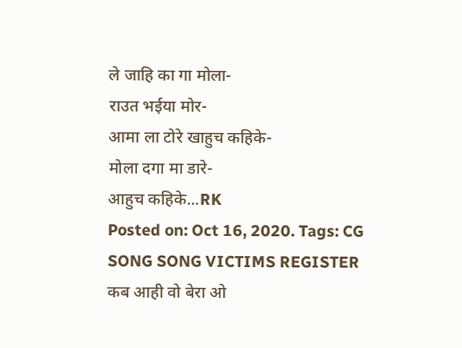ले जाहि का गा मोला-
राउत भईया मोर-
आमा ला टोरे खाहुच कहिके-
मोला दगा मा डारे-
आहुच कहिके...RK
Posted on: Oct 16, 2020. Tags: CG SONG SONG VICTIMS REGISTER
कब आही वो बेरा ओ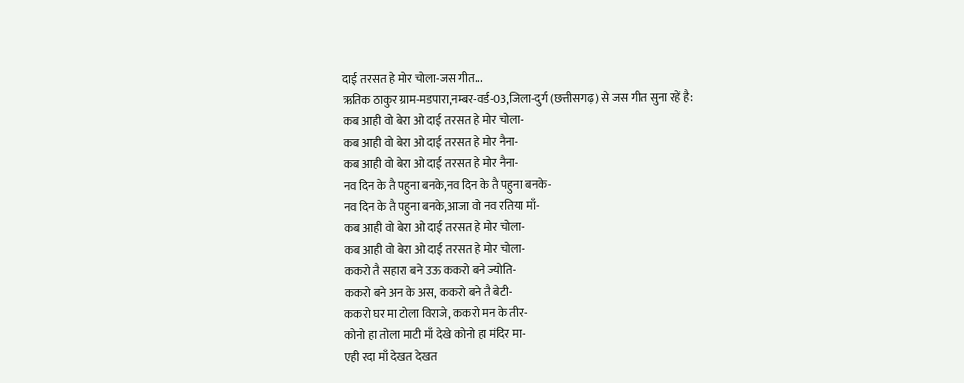दाई तरसत हे मोर चोला-जस गीत...
ऋतिक ठाकुर ग्राम-मडपारा,नम्बर-वर्ड-03,जिला-दुर्ग (छत्तीसगढ़) से जस गीत सुना रहें है:
कब आही वो बेरा ओ दाई तरसत हे मोर चोला-
कब आही वो बेरा ओ दाई तरसत हे मोर नैना-
कब आही वो बेरा ओ दाई तरसत हे मोर नैना-
नव दिन के तै पहुना बनके,नव दिन के तै पहुना बनके-
नव दिन के तै पहुना बनके,आजा वो नव रतिया माँ-
कब आही वो बेरा ओ दाई तरसत हे मोर चोला-
कब आही वो बेरा ओ दाई तरसत हे मोर चोला-
ककरो तै सहारा बने उऊ ककरो बने ज्योति-
ककरो बने अन के अस, ककरो बने तै बेटी-
ककरो घर मा टोला विराजे, ककरो मन के तीर-
कोनो हा तोला माटी माँ देखे कोनो हा मंदिर मा-
एही रदा माँ देखत देखत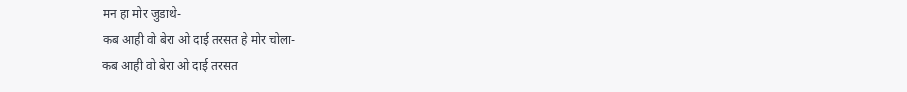मन हा मोर जुडाथे-
कब आही वो बेरा ओ दाई तरसत हे मोर चोला-
कब आही वो बेरा ओ दाई तरसत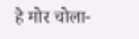हे मोर चोला-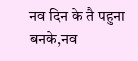नव दिन के तै पहुना बनके,नव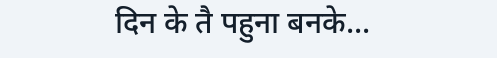दिन के तै पहुना बनके...